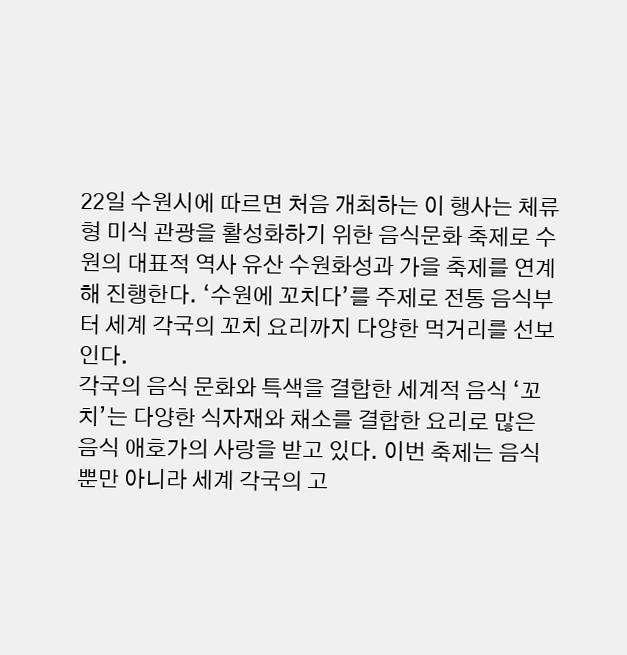22일 수원시에 따르면 처음 개최하는 이 행사는 체류형 미식 관광을 활성화하기 위한 음식문화 축제로 수원의 대표적 역사 유산 수원화성과 가을 축제를 연계해 진행한다. ‘수원에 꼬치다’를 주제로 전통 음식부터 세계 각국의 꼬치 요리까지 다양한 먹거리를 선보인다.
각국의 음식 문화와 특색을 결합한 세계적 음식 ‘꼬치’는 다양한 식자재와 채소를 결합한 요리로 많은 음식 애호가의 사랑을 받고 있다. 이번 축제는 음식뿐만 아니라 세계 각국의 고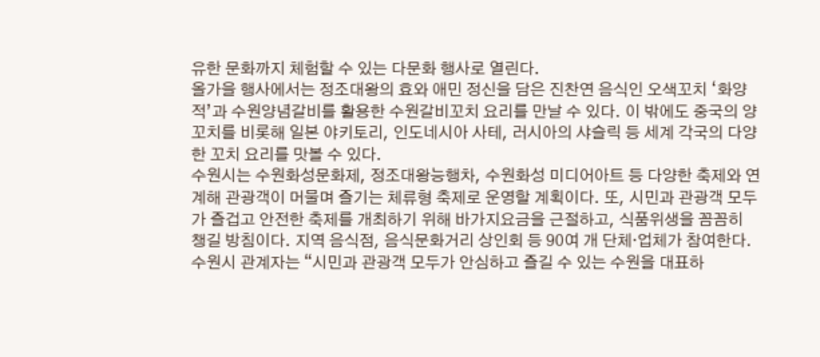유한 문화까지 체험할 수 있는 다문화 행사로 열린다.
올가을 행사에서는 정조대왕의 효와 애민 정신을 담은 진찬연 음식인 오색꼬치 ‘화양적’과 수원양념갈비를 활용한 수원갈비꼬치 요리를 만날 수 있다. 이 밖에도 중국의 양꼬치를 비롯해 일본 야키토리, 인도네시아 사테, 러시아의 샤슬릭 등 세계 각국의 다양한 꼬치 요리를 맛볼 수 있다.
수원시는 수원화성문화제, 정조대왕능행차, 수원화성 미디어아트 등 다양한 축제와 연계해 관광객이 머물며 즐기는 체류형 축제로 운영할 계획이다. 또, 시민과 관광객 모두가 즐겁고 안전한 축제를 개최하기 위해 바가지요금을 근절하고, 식품위생을 꼼꼼히 챙길 방침이다. 지역 음식점, 음식문화거리 상인회 등 90여 개 단체·업체가 참여한다.
수원시 관계자는 “시민과 관광객 모두가 안심하고 즐길 수 있는 수원을 대표하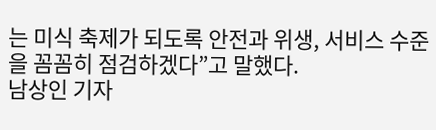는 미식 축제가 되도록 안전과 위생, 서비스 수준을 꼼꼼히 점검하겠다”고 말했다.
남상인 기자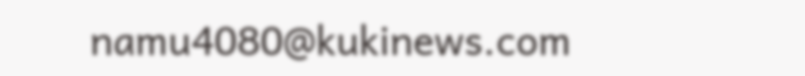namu4080@kukinews.com